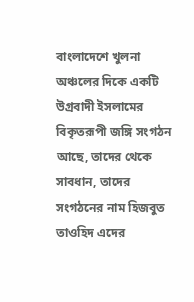বাংলাদেশে খুলনা অঞ্চলের দিকে একটি উগ্রবাদী ইসলামের বিকৃতরূপী জঙ্গি সংগঠন আছে, তাদের থেকে সাবধান, তাদের সংগঠনের নাম হিজবুত তাওহিদ এদের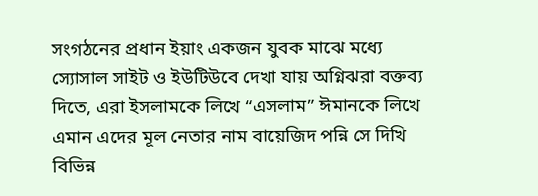সংগঠনের প্রধান ইয়াং একজন যুবক মাঝে মধ্যে স্যোসাল সাইট ও ইউটিউবে দেখা যায় অগ্নিঝরা বক্তব্য দিতে, এরা ইসলামকে লিখে “এসলাম” ঈমানকে লিখে এমান এদের মূল নেতার নাম বায়েজিদ পন্নি সে দিখি বিভিন্ন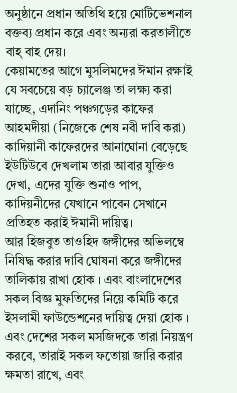অনুষ্ঠানে প্রধান অতিথি হয়ে মোটিভেশনাল বক্তব্য প্রধান করে এবং অন্যরা করতালীতে বাহ্ বাহ দেয়।
কেয়ামতের আগে মুসলিমদের ঈমান রক্ষাই যে সবচেয়ে বড় চ্যালেঞ্জ তা লক্ষ্য করা যাচ্ছে, এদানিং পঞ্চগড়ের কাফের আহমদীয়া (নিজেকে শেষ নবী দাবি করা) কাদিয়ানী কাফেরদের আনাঘোনা বেড়েছে ইউটিউবে দেখলাম তারা আবার যুক্তিও দেখা, এদের যুক্তি শুনাও পাপ, কাদিয়নীদের যেখানে পাবেন সেখানে প্রতিহত করাই ঈমানী দায়িত্ব।
আর হিজবুত তাওহিদ জঙ্গীদের অভিলম্বে নিষিদ্ধ করার দাবি ঘোষনা করে জঙ্গীদের তালিকায় রাখা হোক । এবং বাংলাদেশের সকল বিজ্ঞ মুফতিদের নিয়ে কমিটি করে ইসলামী ফাউন্ডেশনের দায়িত্ব দেয়া হোক । এবং দেশের সকল মসজিদকে তারা নিয়ন্ত্রণ করবে, তারাই সকল ফতোয়া জারি করার ক্ষমতা রাখে, এবং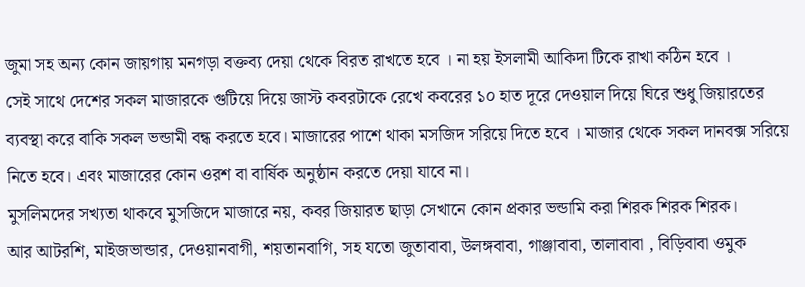জুমা সহ অন্য কোন জায়গায় মনগড়া বক্তব্য দেয়া থেকে বিরত রাখতে হবে । না হয় ইসলামী আকিদা টিকে রাখা কঠিন হবে ।
সেই সাথে দেশের সকল মাজারকে গুটিয়ে দিয়ে জাস্ট কবরটাকে রেখে কবরের ১০ হাত দূরে দেওয়াল দিয়ে ঘিরে শুধু জিয়ারতের ব্যবস্থা করে বাকি সকল ভন্ডামী বন্ধ করতে হবে। মাজারের পাশে থাকা মসজিদ সরিয়ে দিতে হবে । মাজার থেকে সকল দানবক্স সরিয়ে নিতে হবে। এবং মাজারের কোন ওরশ বা বার্ষিক অনুষ্ঠান করতে দেয়া যাবে না।
মুসলিমদের সখ্যতা থাকবে মুসজিদে মাজারে নয়, কবর জিয়ারত ছাড়া সেখানে কোন প্রকার ভন্ডামি করা শিরক শিরক শিরক।
আর আটরশি, মাইজভান্ডার, দেওয়ানবাগী, শয়তানবাগি, সহ যতো জুতাবাবা, উলঙ্গবাবা, গাঞ্জাবাবা, তালাবাবা , বিড়িবাবা ওমুক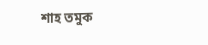শাহ তমুক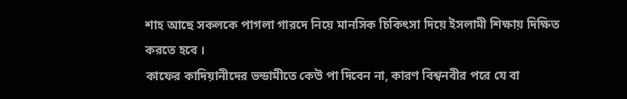শাহ আছে সকলকে পাগলা গারদে নিয়ে মানসিক চিকিৎসা দিয়ে ইসলামী শিক্ষায় দিক্ষিত করতে হবে ।
কাফের কাদিয়ানীদের ভন্ডামীতে কেউ পা দিবেন না, কারণ বিশ্বনবীর পরে যে বা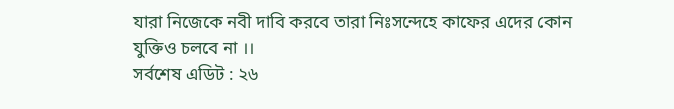যারা নিজেকে নবী দাবি করবে তারা নিঃসন্দেহে কাফের এদের কোন যুক্তিও চলবে না ।।
সর্বশেষ এডিট : ২৬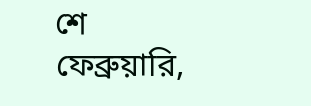শে ফেব্রুয়ারি,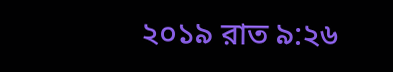২০১৯ রাত ৯:২৬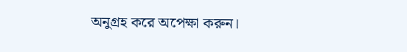অনুগ্রহ করে অপেক্ষা করুন।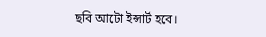ছবি আটো ইন্সার্ট হবে।